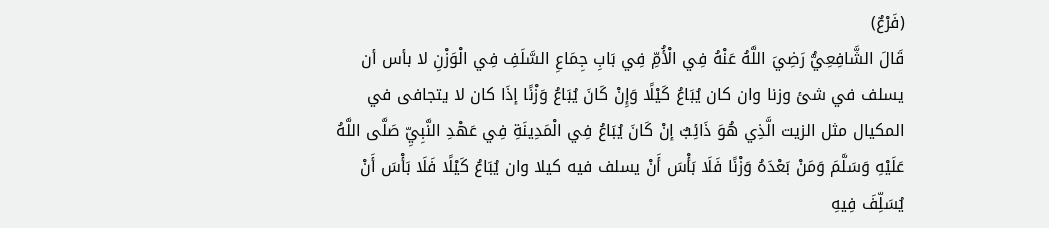(فَرْعٌ)
قَالَ الشَّافِعِيُّ رَضِيَ اللَّهُ عَنْهُ فِي الْأُمِّ فِي بَابِ جِمَاعِ السَّلَفِ فِي الْوَزْنِ لا بأس أن يسلف في شئ وزنا وان كان يُبَاعُ كَيْلًا وَإِنْ كَانَ يُبَاعُ وَزْنًا إذَا كان لا يتجافى في المكيال مثل الزيت الَّذِي هُوَ ذَائِبٌ إنْ كَانَ يُبَاعُ فِي الْمَدِينَةِ فِي عَهْدِ النَّبِيِّ صَلَّى اللَّهُ عَلَيْهِ وَسَلَّمَ وَمَنْ بَعْدَهُ وَزْنًا فَلَا بَأْسَ أَنْ يسلف فيه كيلا وان يُبَاعُ كَيْلًا فَلَا بَأْسَ أَنْ يُسَلِّفَ فِيهِ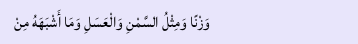وَزْنًا وَمِثْلُ السَّمْنِ وَالْعَسَلِ وَمَا أَشْبَهَهُ مِنْ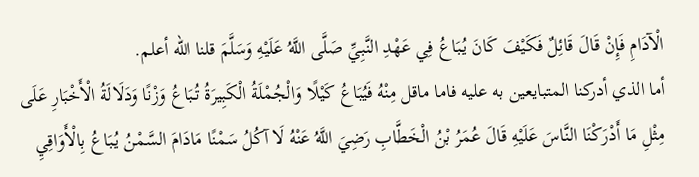الْآدَامِ فَإِنْ قَالَ قَائِلٌ فَكَيْفَ كَانَ يُبَاعُ فِي عَهْدِ النَّبِيِّ صَلَّى اللَّهُ عَلَيْهِ وَسَلَّمَ قلنا الله أعلم.
أما الذي أدركنا المتبايعين به عليه فاما ماقل مِنْهُ فَيُبَاعُ كَيْلًا وَالْجُمْلَةُ الْكَبِيرَةُ تُبَاعُ وَزْنًا وَدَلَالَةُ الْأَخْبَارِ عَلَى مِثْلِ مَا أَدْرَكْنَا النَّاسَ عَلَيْهِ قَالَ عُمَرُ بْنُ الْخَطَّابِ رَضِيَ اللَّهُ عَنْهُ لَا آكُلُ سَمْنًا مَادَامَ السَّمْنُ يُبَاعُ بِالْأَوَاقِيِ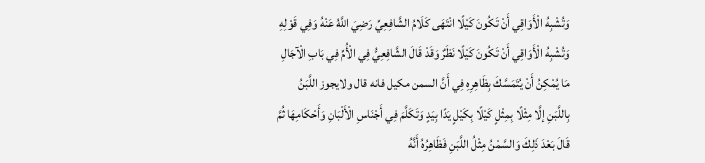وَتُشْبِهُ الْأَوَاقِي أَنْ تَكُونَ كَيْلًا انْتَهَى كَلَامُ الشَّافِعِيِّ رَضِيَ اللَّهُ عَنْهُ وَفِي قَوْلِهِ وَتُشْبِهُ الْأَوَاقِي أَنْ تَكُونَ كَيْلًا نَظَرٌ وَقَدْ قَالَ الشَّافِعِيُّ فِي الْأُمِّ فِي بَابِ الْآجَالِ مَا يُمْكِنُ أَنْ يُتَمَسَّكَ بِظَاهِرِهِ فِي أَنَّ السمن مكيل فانه قال ولايجوز اللَّبَنُ بِاللَّبَنِ إلَّا مِثْلًا بِمِثْلٍ كَيْلًا بِكَيْلٍ يَدًا بِيَدٍ وَتَكَلَّمَ فِي أَجْنَاسِ الْأَلْبَانِ وَأَحْكَامِهَا ثُمَّ قَالَ بَعْدَ ذَلِكَ وَالسَّمْنُ مِثْلُ اللَّبَنِ فَظَاهِرُهُ أَنَّهُ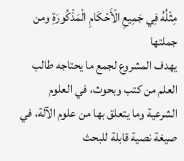مِثْلُهُ فِي جَمِيعِ الْأَحْكَامِ الْمَذْكُورَةِ ومن جملتها
يهدف المشروع لجمع ما يحتاجه طالب العلم من كتب وبحوث، في العلوم الشرعية وما يتعلق بها من علوم الآلة، في صيغة نصية قابلة للبحث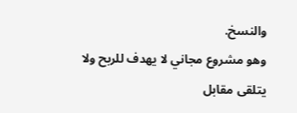والنسخ.
وهو مشروع مجاني لا يهدف للربح ولا يتلقى مقابل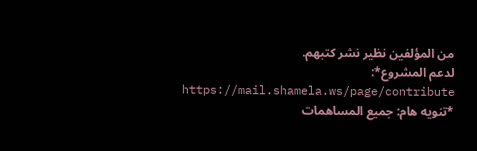من المؤلفين نظير نشر كتبهم.
لدعم المشروع*: https://mail.shamela.ws/page/contribute
*تنويه هام: جميع المساهمات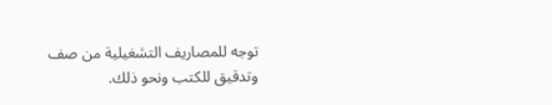توجه للمصاريف التشغيلية من صف وتدقيق للكتب ونحو ذلك.